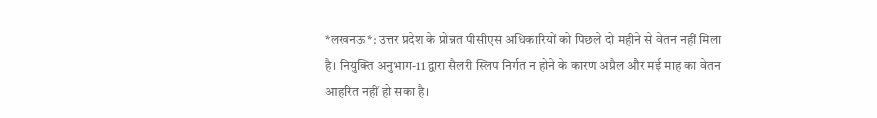*लखनऊ*: उत्तर प्रदेश के प्रोन्नत पीसीएस अधिकारियों को पिछले दो महीने से वेतन नहीं मिला है। नियुक्ति अनुभाग-11 द्वारा सैलरी स्लिप निर्गत न होने के कारण अप्रैल और मई माह का वेतन आहरित नहीं हो सका है।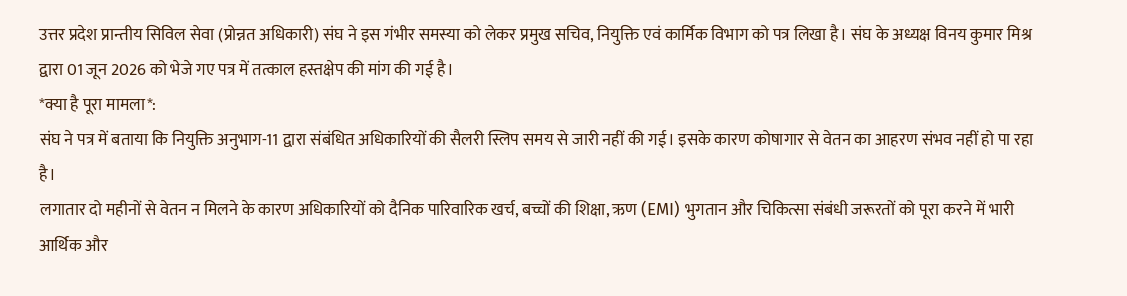उत्तर प्रदेश प्रान्तीय सिविल सेवा (प्रोन्नत अधिकारी) संघ ने इस गंभीर समस्या को लेकर प्रमुख सचिव, नियुक्ति एवं कार्मिक विभाग को पत्र लिखा है। संघ के अध्यक्ष विनय कुमार मिश्र द्वारा 01 जून 2026 को भेजे गए पत्र में तत्काल हस्तक्षेप की मांग की गई है।
*क्या है पूरा मामला*:
संघ ने पत्र में बताया कि नियुक्ति अनुभाग-11 द्वारा संबंधित अधिकारियों की सैलरी स्लिप समय से जारी नहीं की गई। इसके कारण कोषागार से वेतन का आहरण संभव नहीं हो पा रहा है।
लगातार दो महीनों से वेतन न मिलने के कारण अधिकारियों को दैनिक पारिवारिक खर्च, बच्चों की शिक्षा, ऋण (EMI) भुगतान और चिकित्सा संबंधी जरूरतों को पूरा करने में भारी आर्थिक और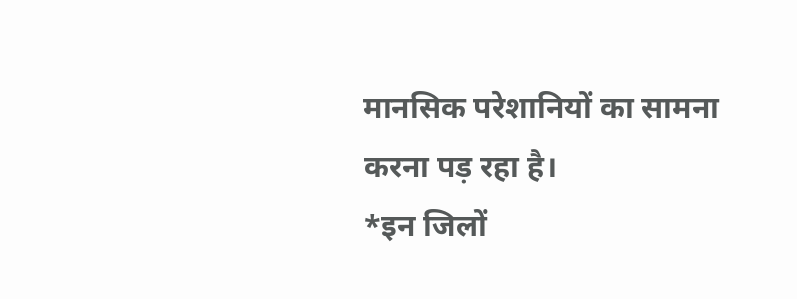मानसिक परेशानियों का सामना करना पड़ रहा है।
*इन जिलों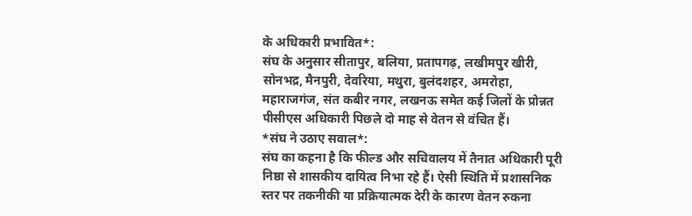के अधिकारी प्रभावित*:
संघ के अनुसार सीतापुर, बलिया, प्रतापगढ़, लखीमपुर खीरी, सोनभद्र, मैनपुरी, देवरिया, मथुरा, बुलंदशहर, अमरोहा, महाराजगंज, संत कबीर नगर, लखनऊ समेत कई जिलों के प्रोन्नत पीसीएस अधिकारी पिछले दो माह से वेतन से वंचित हैं।
*संघ ने उठाए सवाल*:
संघ का कहना है कि फील्ड और सचिवालय में तैनात अधिकारी पूरी निष्ठा से शासकीय दायित्व निभा रहे हैं। ऐसी स्थिति में प्रशासनिक स्तर पर तकनीकी या प्रक्रियात्मक देरी के कारण वेतन रुकना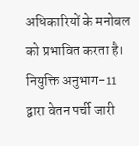अधिकारियों के मनोबल को प्रभावित करता है। नियुक्ति अनुभाग-11 द्वारा वेतन पर्ची जारी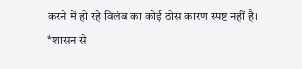करने में हो रहे विलंब का कोई ठोस कारण स्पष्ट नहीं है।
*शासन से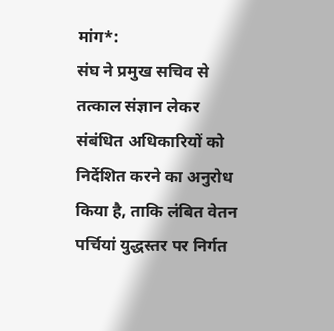मांग*:
संघ ने प्रमुख सचिव से तत्काल संज्ञान लेकर संबंधित अधिकारियों को निर्देशित करने का अनुरोध किया है, ताकि लंबित वेतन पर्चियां युद्धस्तर पर निर्गत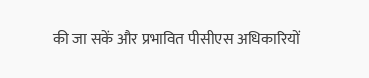की जा सकें और प्रभावित पीसीएस अधिकारियों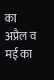का अप्रैल व मई का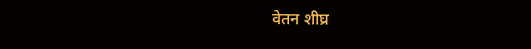वेतन शीघ्र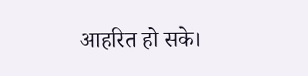आहरित हो सके।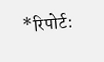*रिपोर्ट: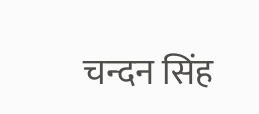चन्दन सिंह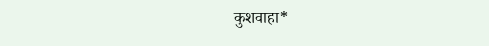कुशवाहा*